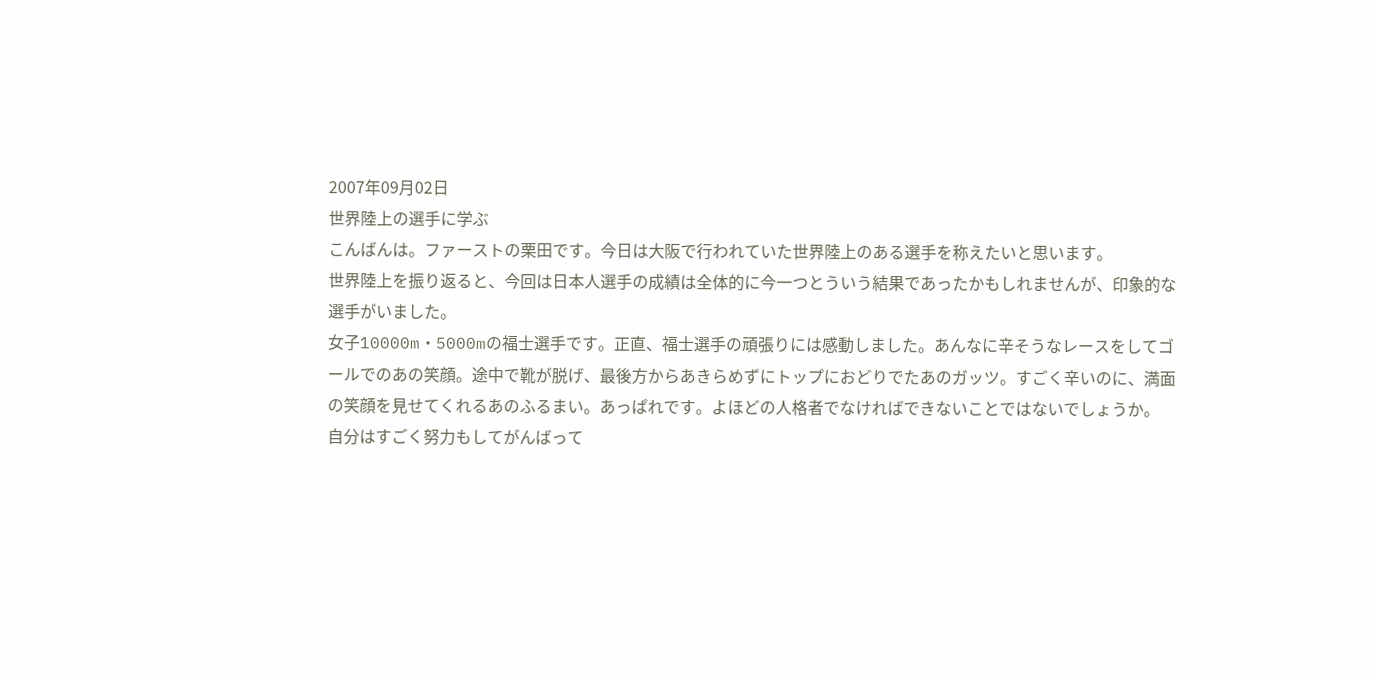2007年09月02日
世界陸上の選手に学ぶ
こんばんは。ファーストの栗田です。今日は大阪で行われていた世界陸上のある選手を称えたいと思います。
世界陸上を振り返ると、今回は日本人選手の成績は全体的に今一つとういう結果であったかもしれませんが、印象的な選手がいました。
女子10000m・5000mの福士選手です。正直、福士選手の頑張りには感動しました。あんなに辛そうなレースをしてゴールでのあの笑顔。途中で靴が脱げ、最後方からあきらめずにトップにおどりでたあのガッツ。すごく辛いのに、満面の笑顔を見せてくれるあのふるまい。あっぱれです。よほどの人格者でなければできないことではないでしょうか。
自分はすごく努力もしてがんばって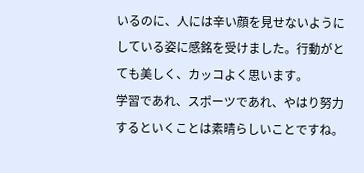いるのに、人には辛い顔を見せないようにしている姿に感銘を受けました。行動がとても美しく、カッコよく思います。
学習であれ、スポーツであれ、やはり努力するといくことは素晴らしいことですね。